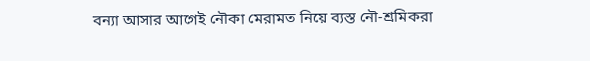বন্যা আসার আগেই নৌকা মেরামত নিয়ে ব্যস্ত নৌ-শ্রমিকরা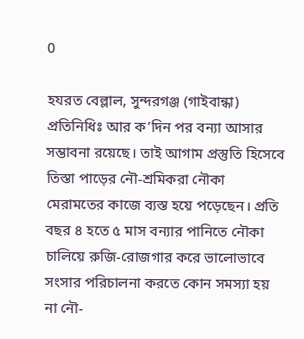0

হযরত বেল্লাল, সুন্দরগঞ্জ (গাইবান্ধা) প্রতিনিধিঃ আর ক’দিন পর বন্যা আসার সম্ভাবনা রয়েছে। তাই আগাম প্রস্তুতি হিসেবে তিস্তা পাড়ের নৌ-শ্রমিকরা নৌকা মেরামতের কাজে ব্যস্ত হয়ে পড়েছেন। প্রতি বছর ৪ হতে ৫ মাস বন্যার পানিতে নৌকা চালিয়ে রুজি-রোজগার করে ভালোভাবে সংসার পরিচালনা করতে কোন সমস্যা হয় না নৌ-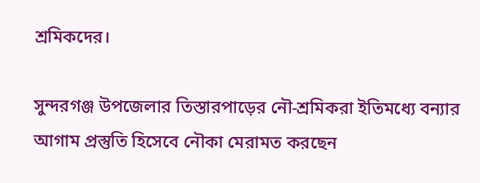শ্রমিকদের।

সুন্দরগঞ্জ উপজেলার তিস্তারপাড়ের নৌ-শ্রমিকরা ইতিমধ্যে বন্যার আগাম প্রস্তুতি হিসেবে নৌকা মেরামত করছেন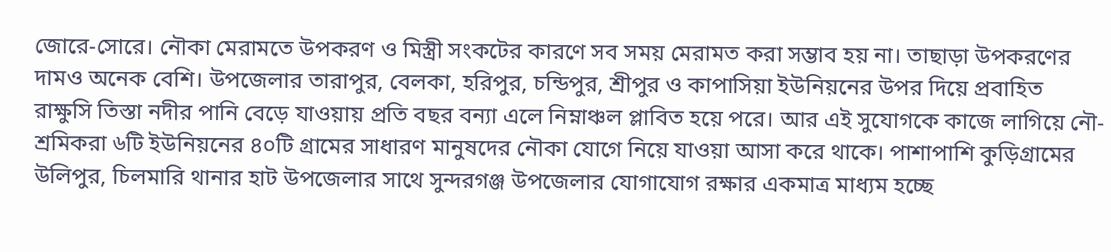জোরে-সোরে। নৌকা মেরামতে উপকরণ ও মিস্ত্রী সংকটের কারণে সব সময় মেরামত করা সম্ভাব হয় না। তাছাড়া উপকরণের দামও অনেক বেশি। উপজেলার তারাপুর, বেলকা, হরিপুর, চন্ডিপুর, শ্রীপুর ও কাপাসিয়া ইউনিয়নের উপর দিয়ে প্রবাহিত রাক্ষুসি তিস্তা নদীর পানি বেড়ে যাওয়ায় প্রতি বছর বন্যা এলে নিম্নাঞ্চল প্লাবিত হয়ে পরে। আর এই সুযোগকে কাজে লাগিয়ে নৌ-শ্রমিকরা ৬টি ইউনিয়নের ৪০টি গ্রামের সাধারণ মানুষদের নৌকা যোগে নিয়ে যাওয়া আসা করে থাকে। পাশাপাশি কুড়িগ্রামের উলিপুর, চিলমারি থানার হাট উপজেলার সাথে সুন্দরগঞ্জ উপজেলার যোগাযোগ রক্ষার একমাত্র মাধ্যম হচ্ছে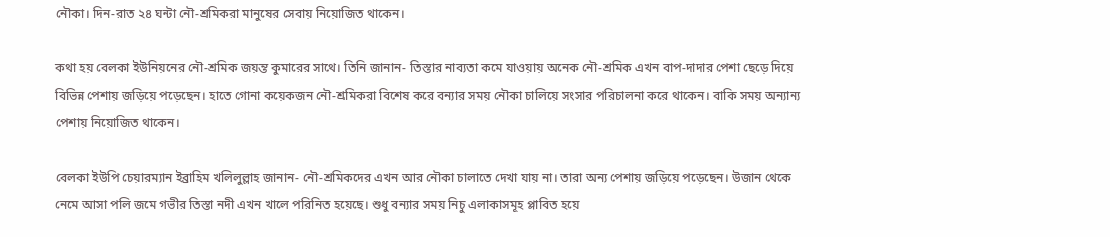নৌকা। দিন-রাত ২৪ ঘন্টা নৌ-শ্রমিকরা মানুষের সেবায় নিয়োজিত থাকেন।

কথা হয় বেলকা ইউনিয়নের নৌ-শ্রমিক জয়ন্ত কুমারের সাথে। তিনি জানান- তিস্তার নাব্যতা কমে যাওয়ায় অনেক নৌ-শ্রমিক এখন বাপ-দাদার পেশা ছেড়ে দিয়ে বিভিন্ন পেশায় জড়িয়ে পড়েছেন। হাতে গোনা কয়েকজন নৌ-শ্রমিকরা বিশেষ করে বন্যার সময় নৌকা চালিয়ে সংসার পরিচালনা করে থাকেন। বাকি সময় অন্যান্য পেশায় নিয়োজিত থাকেন।

বেলকা ইউপি চেয়ারম্যান ইব্রাহিম খলিলুল্লাহ জানান- নৌ-শ্রমিকদের এখন আর নৌকা চালাতে দেখা যায় না। তারা অন্য পেশায় জড়িয়ে পড়েছেন। উজান থেকে নেমে আসা পলি জমে গভীর তিস্তা নদী এখন খালে পরিনিত হয়েছে। শুধু বন্যার সময় নিচু এলাকাসমূহ প্লাবিত হয়ে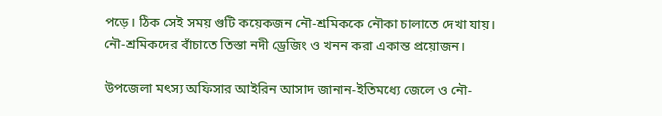পড়ে। ঠিক সেই সময় গুটি কয়েকজন নৌ-শ্রমিককে নৌকা চালাতে দেখা যায়। নৌ-শ্রমিকদের বাঁচাতে তিস্তা নদী ড্রেজিং ও খনন করা একান্ত প্রয়োজন।

উপজেলা মৎস্য অফিসার আইরিন আসাদ জানান-ইতিমধ্যে জেলে ও নৌ-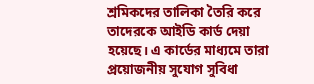শ্রমিকদের তালিকা তৈরি করে তাদেরকে আইডি কার্ড দেয়া হয়েছে। এ কার্ডের মাধ্যমে তারা প্রয়োজনীয় সুযোগ সুবিধা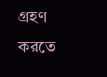গ্রহণ করতে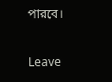পারবে।

Leave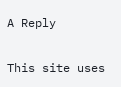A Reply

This site uses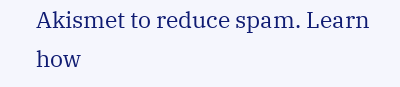Akismet to reduce spam. Learn how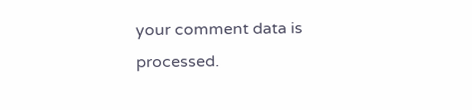your comment data is processed.